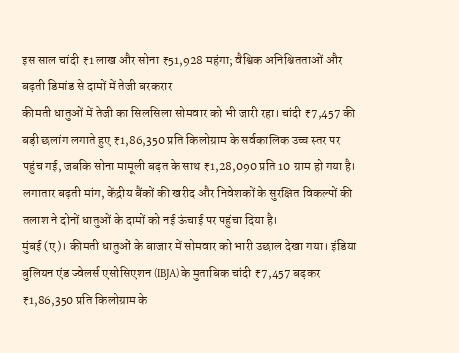इस साल चांदी ₹1 लाख और सोना ₹51,928 महंगा; वैश्विक अनिश्चितताओं और बढ़ती डिमांड से दामों में तेजी बरकरार
कीमती धातुओं में तेजी का सिलसिला सोमवार को भी जारी रहा। चांदी ₹7,457 की बड़ी छलांग लगाते हुए ₹1,86,350 प्रति किलोग्राम के सर्वकालिक उच्च स्तर पर पहुंच गई, जबकि सोना मामूली बढ़त के साथ ₹1,28,090 प्रति 10 ग्राम हो गया है। लगातार बढ़ती मांग, केंद्रीय बैंकों की खरीद और निवेशकों के सुरक्षित विकल्पों की तलाश ने दोनों धातुओं के दामों को नई ऊंचाई पर पहुंचा दिया है।
मुंबई (ए)। कीमती धातुओं के बाजार में सोमवार को भारी उछाल देखा गया। इंडिया बुलियन एंड ज्वेलर्स एसोसिएशन (IBJA) के मुताबिक चांदी ₹7,457 बढ़कर ₹1,86,350 प्रति किलोग्राम के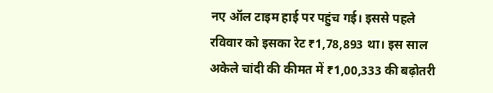नए ऑल टाइम हाई पर पहुंच गई। इससे पहले रविवार को इसका रेट ₹1,78,893 था। इस साल अकेले चांदी की कीमत में ₹1,00,333 की बढ़ोतरी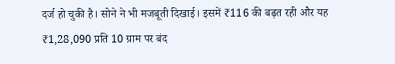दर्ज हो चुकी है। सोने ने भी मजबूती दिखाई। इसमें ₹116 की बढ़त रही और यह ₹1,28,090 प्रति 10 ग्राम पर बंद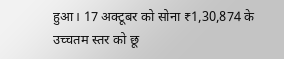हुआ। 17 अक्टूबर को सोना ₹1,30,874 के उच्चतम स्तर को छू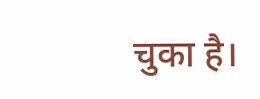चुका है।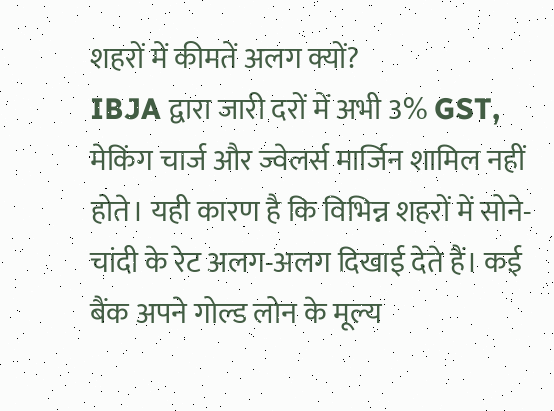शहरों में कीमतें अलग क्यों?
IBJA द्वारा जारी दरों में अभी 3% GST, मेकिंग चार्ज और ज्वेलर्स मार्जिन शामिल नहीं होते। यही कारण है कि विभिन्न शहरों में सोने-चांदी के रेट अलग-अलग दिखाई देते हैं। कई बैंक अपने गोल्ड लोन के मूल्य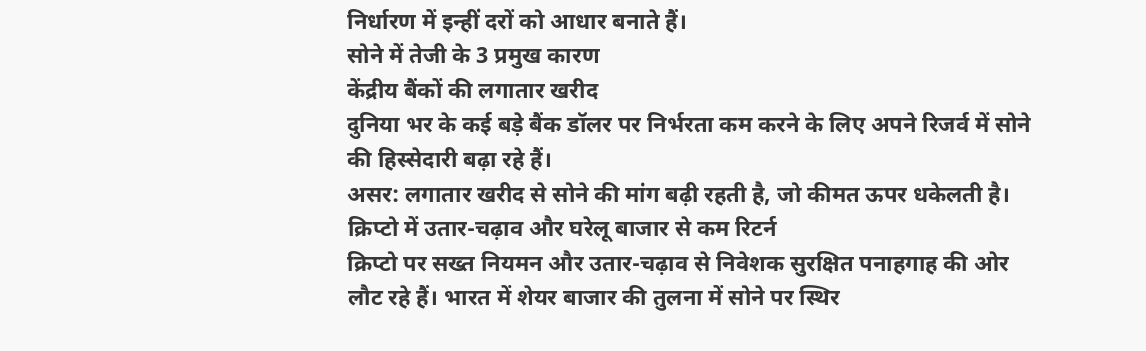निर्धारण में इन्हीं दरों को आधार बनाते हैं।
सोने में तेजी के 3 प्रमुख कारण
केंद्रीय बैंकों की लगातार खरीद
दुनिया भर के कई बड़े बैंक डॉलर पर निर्भरता कम करने के लिए अपने रिजर्व में सोने की हिस्सेदारी बढ़ा रहे हैं।
असर: लगातार खरीद से सोने की मांग बढ़ी रहती है, जो कीमत ऊपर धकेलती है।
क्रिप्टो में उतार-चढ़ाव और घरेलू बाजार से कम रिटर्न
क्रिप्टो पर सख्त नियमन और उतार-चढ़ाव से निवेशक सुरक्षित पनाहगाह की ओर लौट रहे हैं। भारत में शेयर बाजार की तुलना में सोने पर स्थिर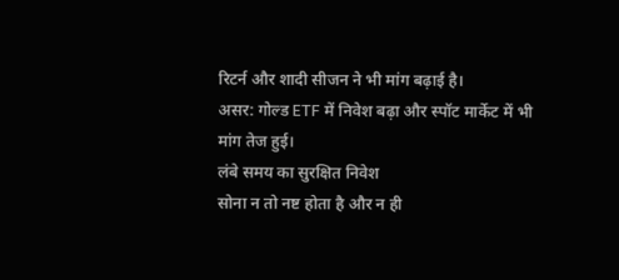रिटर्न और शादी सीजन ने भी मांग बढ़ाई है।
असर: गोल्ड ETF में निवेश बढ़ा और स्पॉट मार्केट में भी मांग तेज हुई।
लंबे समय का सुरक्षित निवेश
सोना न तो नष्ट होता है और न ही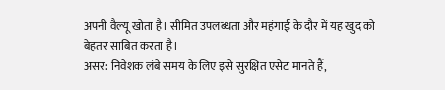अपनी वैल्यू खोता है। सीमित उपलब्धता और महंगाई के दौर में यह खुद को बेहतर साबित करता है।
असर: निवेशक लंबे समय के लिए इसे सुरक्षित एसेट मानते हैं,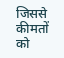जिससे कीमतों को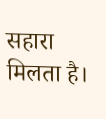सहारा मिलता है।